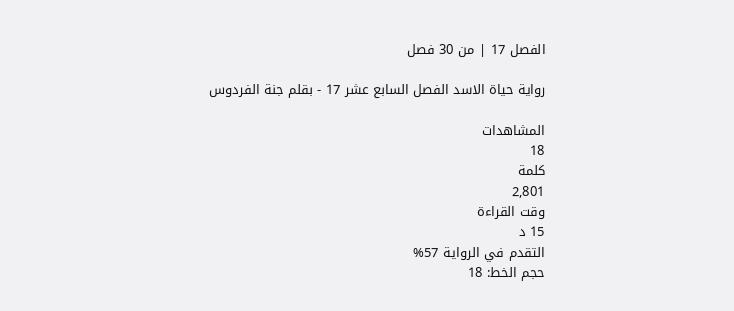الفصل 17 | من 30 فصل

رواية حياة الاسد الفصل السابع عشر 17 - بقلم جنة الفردوس

المشاهدات
18
كلمة
2,801
وقت القراءة
15 د
التقدم في الرواية 57%
حجم الخط: 18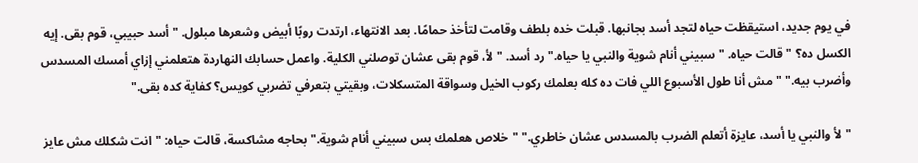في يوم جديد، استيقظت حياه لتجد أسد بجانبها. قبلت خده بلطف وقامت لتأخذ حمامًا. بعد الانتهاء، ارتدت روبًا أبيض وشعرها مبلول. "أسد حبيبي، قوم بقى. إيه الكسل ده؟ " قالت حياه. "سبيني أنام شوية والنبي يا حياه." رد أسد. "لأ، قوم بقى عشان توصلني الكلية. واعمل حسابك النهاردة هتعلمني إزاي أمسك المسدس وأضرب بيه." "مش أنا طول الأسبوع اللي فات ده كله بعلمك ركوب الخيل وسواقة المتسكلات، وبقيتي بتعرفي تضربي كويس؟ كفاية كده بقى."

"لأ والنبي يا أسد، عايزة أتعلم الضرب بالمسدس عشان خاطري." "خلاص هعلمك بس سبيني أنام شوية." بحاجه مشاكسة، قالت حياه: "انت شكلك مش عايز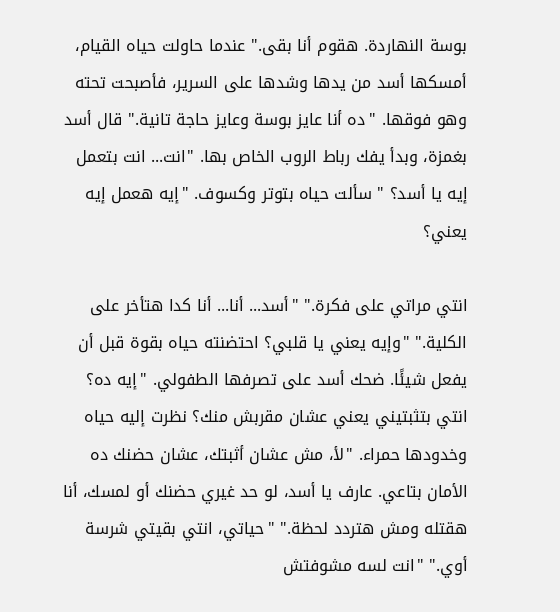بوسة النهاردة. هقوم أنا بقى." عندما حاولت حياه القيام، أمسكها أسد من يدها وشدها على السرير، فأصبحت تحته وهو فوقها. "ده أنا عايز بوسة وعايز حاجة تانية." قال أسد بغمزة، وبدأ يفك رباط الروب الخاص بها. "انت... انت بتعمل إيه يا أسد؟ " سألت حياه بتوتر وكسوف. "إيه هعمل إيه يعني؟

انتي مراتي على فكرة." "أسد... أنا... أنا كدا هتأخر على الكلية." "وإيه يعني يا قلبي؟ احتضنته حياه بقوة قبل أن يفعل شيئًا. ضحك أسد على تصرفها الطفولي. "إيه ده؟ انتي بتثبتيني يعني عشان مقربش منك؟ نظرت إليه حياه وخدودها حمراء. "لأ، مش عشان أثبتك، عشان حضنك ده الأمان بتاعي. عارف يا أسد، لو حد غيري حضنك أو لمسك، أنا هقتله ومش هتردد لحظة." "حياتي، انتي بقيتي شرسة أوي." "انت لسه مشوفتش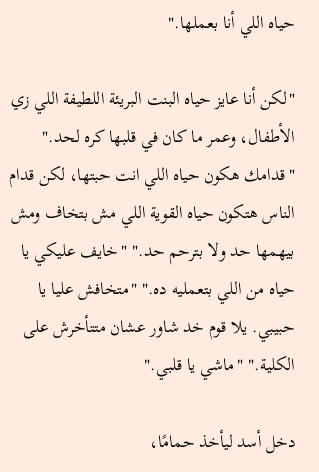حياه اللي أنا بعملها."

"لكن أنا عايز حياه البنت البريئة اللطيفة اللي زي الأطفال، وعمر ما كان في قلبها كره لحد." "قدامك هكون حياه اللي انت حبتها، لكن قدام الناس هتكون حياه القوية اللي مش بتخاف ومش بيهمها حد ولا بترحم حد." "خايف عليكي يا حياه من اللي بتعمليه ده." "متخافش عليا يا حبيبي. يلا قوم خد شاور عشان متتأخرش على الكلية." "ماشي يا قلبي."

دخل أسد ليأخذ حمامًا،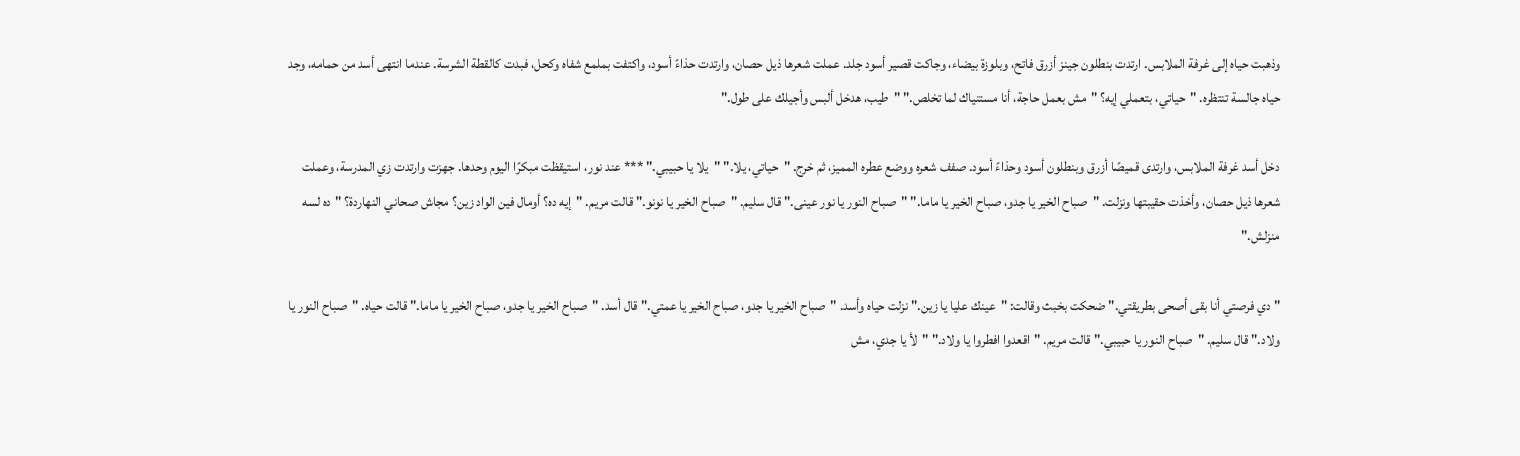وذهبت حياه إلى غرفة الملابس. ارتدت بنطلون جينز أزرق فاتح، وبلوزة بيضاء، وجاكت قصير أسود جلد. عملت شعرها ذيل حصان، وارتدت حذاءً أسود، واكتفت بملمع شفاه وكحل، فبدت كالقطة الشرسة. عندما انتهى أسد من حمامه، وجد حياه جالسة تنتظره. "حياتي، بتعملي إيه؟ "مش بعمل حاجة، أنا مستنياك لما تخلص." "طيب، هدخل ألبس وأجيلك على طول."

دخل أسد غرفة الملابس، وارتدى قميصًا أزرق وبنطلون أسود وحذاءً أسود. صفف شعره ووضع عطره المميز، ثم خرج. "حياتي، يلا." "يلا يا حبيبي." *** عند نور، استيقظت مبكرًا اليوم وحدها. جهزت وارتدت زي المدرسة، وعملت شعرها ذيل حصان، وأخذت حقيبتها ونزلت. "صباح الخير يا جدو، صباح الخير يا ماما." "صباح النور يا نور عينى." قال سليم. "صباح الخير يا نونو." قالت مريم. "إيه ده؟ أومال فين الواد زين؟ مجاش صحاني النهاردة؟ "ده لسه منزلش."

"دي فرصتي أنا بقى أصحى بطريقتي." ضحكت بخبث وقالت: "عينك عليا يا زين." نزلت حياه وأسد. "صباح الخير يا جدو، صباح الخير يا عمتي." قال أسد. "صباح الخير يا جدو، صباح الخير يا ماما." قالت حياه. "صباح النور يا ولاد." قال سليم. "صباح النور يا حبيبي." قالت مريم. "اقعدوا افطروا يا ولاد." "لأ يا جدي، مش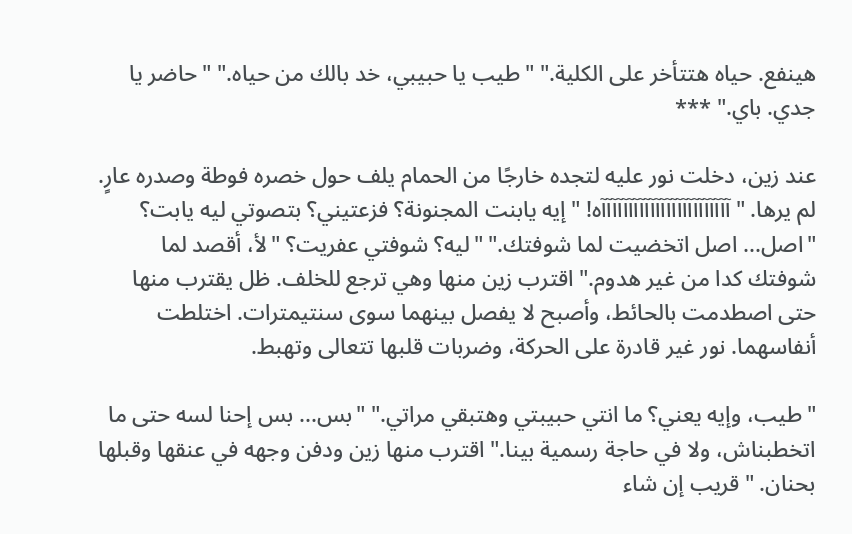هينفع. حياه هتتأخر على الكلية." "طيب يا حبيبي، خد بالك من حياه." "حاضر يا جدي. باي." ***

عند زين، دخلت نور عليه لتجده خارجًا من الحمام يلف حول خصره فوطة وصدره عارٍ. لم يرها. "آآآآآآآآآآآآآآآآآآآآآآآآه! "إيه يابنت المجنونة؟ فزعتيني؟ بتصوتي ليه يابت؟ "اصل... اصل اتخضيت لما شوفتك." "ليه؟ شوفتي عفريت؟ "لأ، أقصد لما شوفتك كدا من غير هدوم." اقترب زين منها وهي ترجع للخلف. ظل يقترب منها حتى اصطدمت بالحائط، وأصبح لا يفصل بينهما سوى سنتيمترات. اختلطت أنفاسهما. نور غير قادرة على الحركة، وضربات قلبها تتعالى وتهبط.

"طيب، وإيه يعني؟ ما انتي حبيبتي وهتبقي مراتي." "بس... بس إحنا لسه حتى ما اتخطبناش، ولا في حاجة رسمية بينا." اقترب منها زين ودفن وجهه في عنقها وقبلها بحنان. "قريب إن شاء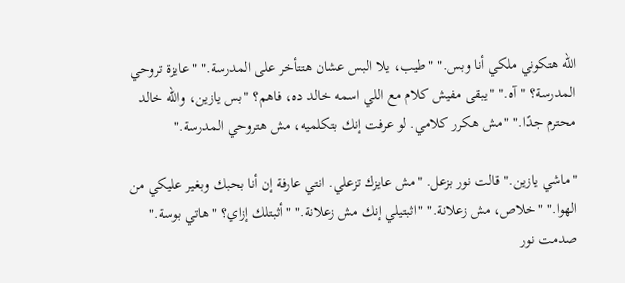الله هتكوني ملكي أنا وبس." "طيب، يلا البس عشان هتتأخر على المدرسة." "عايزة تروحي المدرسة؟ "آه." "يبقى مفيش كلام مع اللي اسمه خالد ده، فاهم؟ "بس يازين، والله خالد محترم جدًا." "مش هكرر كلامي. لو عرفت إنك بتكلميه، مش هتروحي المدرسة."

"ماشي يازين." قالت نور بزعل. "مش عايزك تزعلي. انتي عارفة إن أنا بحبك وبغير عليكي من الهوا." "خلاص، مش زعلانة." "اثبتيلي إنك مش زعلانة." "أثبتلك إزاي؟ "هاتي بوسة." صدمت نور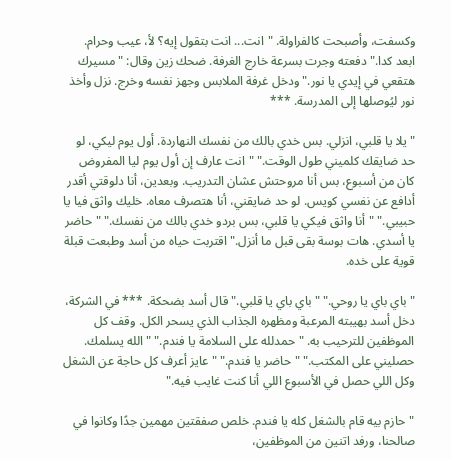وكسفت، وأصبحت كالفراولة. "انت... انت بتقول إيه؟ لأ، عيب وحرام. ابعد كدا." دفعته وجرت بسرعة خارج الغرفة. ضحك زين وقال: "مسيرك هتقعي في إيدي يا نور." ودخل غرفة الملابس وجهز نفسه وخرج. نزل وأخذ نور ليُوصلها إلى المدرسة. ***

"يلا يا قلبي، انزلي. بس خدي بالك من نفسك النهاردة. أول يوم ليكي، لو حد ضايقك كلميني طول الوقت." "انت عارف إن أول يوم ليا المفروض كان من أسبوع، بس أنا مروحتش عشان التدريب. وبعدين، أنا دلوقتي أقدر أدافع عن نفسي كويس. لو حد ضايقني، أنا هتصرف معاه. خليك واثق فيا يا حبيبي." "أنا واثق فيكي يا قلبي، بس بردو خدي بالك من نفسك." "حاضر يا أسدي. هات بوسة بقى قبل ما أنزل." اقتربت حياه من أسد وطبعت قبلة قوية على خده.

"باي باي يا روحي." "باي باي يا قلبي." قال أسد بضحكة. *** في الشركة، دخل أسد بهيبته المرعبة ومظهره الجذاب الذي يسحر الكل. وقف كل الموظفين للترحيب به. "حمدلله على السلامة يا فندم." "الله يسلمك. حصليني على المكتب." "حاضر يا فندم." "عايز أعرف كل حاجة عن الشغل وكل اللي حصل في الأسبوع اللي أنا كنت غايب فيه."

"حازم بيه قام بالشغل كله يا فندم. خلص صفقتين مهمين جدًا وكانوا في صالحنا، ورفد اتنين من الموظفين،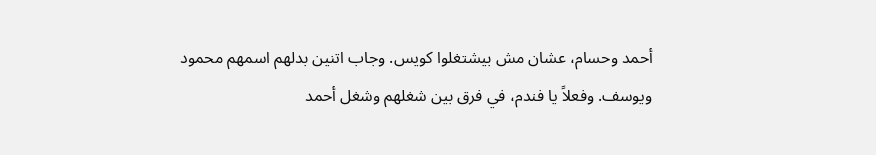أحمد وحسام، عشان مش بيشتغلوا كويس. وجاب اتنين بدلهم اسمهم محمود ويوسف. وفعلاً يا فندم، في فرق بين شغلهم وشغل أحمد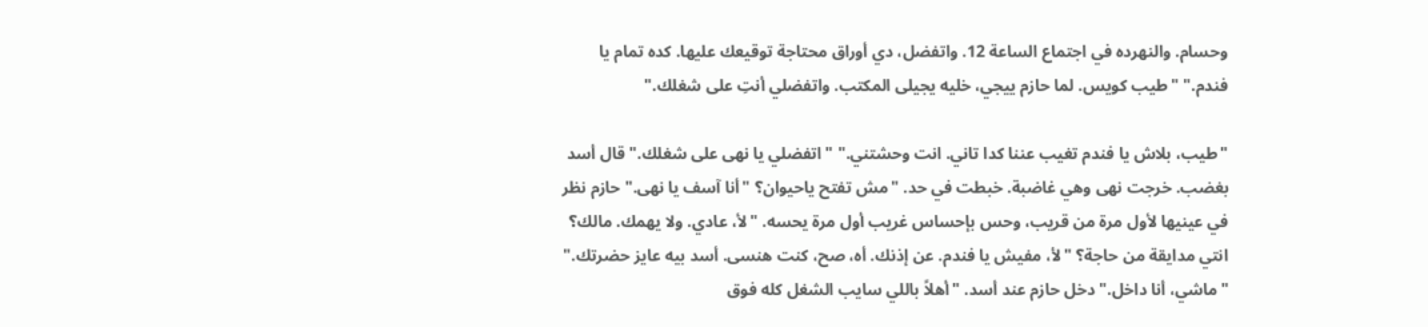وحسام. والنهرده في اجتماع الساعة 12. واتفضل، دي أوراق محتاجة توقيعك عليها. كده تمام يا فندم." "طيب كويس. لما حازم ييجي، خليه يجيلى المكتب. واتفضلي أنتِ على شغلك."

"طيب، بلاش يا فندم تغيب عننا كدا تاني. انت وحشتني." "اتفضلي يا نهى على شغلك." قال أسد بغضب. خرجت نهى وهي غاضبة. خبطت في حد. "مش تفتح ياحيوان؟ "أنا آسف يا نهى." حازم نظر في عينيها لأول مرة من قريب، وحس بإحساس غريب أول مرة يحسه. "لأ، عادي. ولا يهمك. مالك؟ انتي مدايقة من حاجة؟ "لأ، مفيش يا فندم. عن إذنك. أه، صح، كنت هنسى. أسد بيه عايز حضرتك." "ماشي، أنا داخل." دخل حازم عند أسد. "أهلاً باللي سايب الشغل كله فوق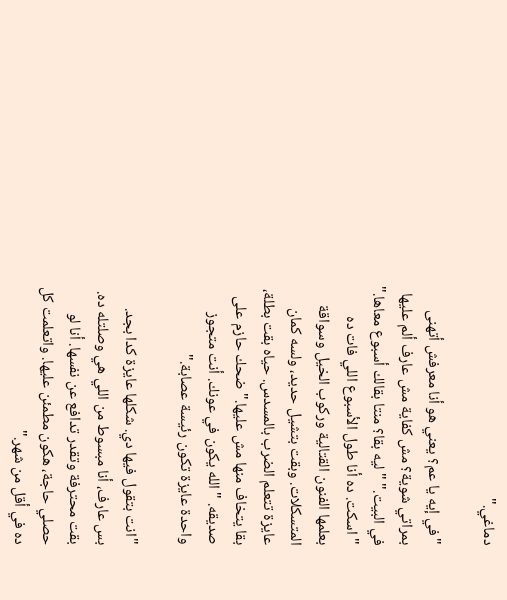دماغي."

"في إيه يا عم؟ يعني هو أنا معرفش أتهنى بمراتي شوية؟ مش كفاية مش عارف ألم عليها في البيت." "ليه بقا؟ منتا بقالك أسبوع معاها." "اسكت. ده أنا طول الأسبوع اللي فات ده بعلمها الفنون القتالية وركوب الخيل وسواقة المتسكلات. وبقت بتشيل حديد، ولسه كمان عايزة تتعلم الضرب بالمسدس. حياه بقت بطلة، بقا يتخاف منها مش عليها." ضحك حازم على صديقه. "الله يكون في عونك. أنت متجوز واحدة عايزة تكون رئيسة عصابة."

"انت بتقول فيها دي. شكلها عايزة كدا بجد. بس عارف، أنا مبسوط من اللي هي وصلتله ده. بقت محترفة وتقدر تدافع عن نفسها. أنا لو حصلي حاجة، هكون مطمئن عليها. واتعلمت كل ده في أقل من شهر."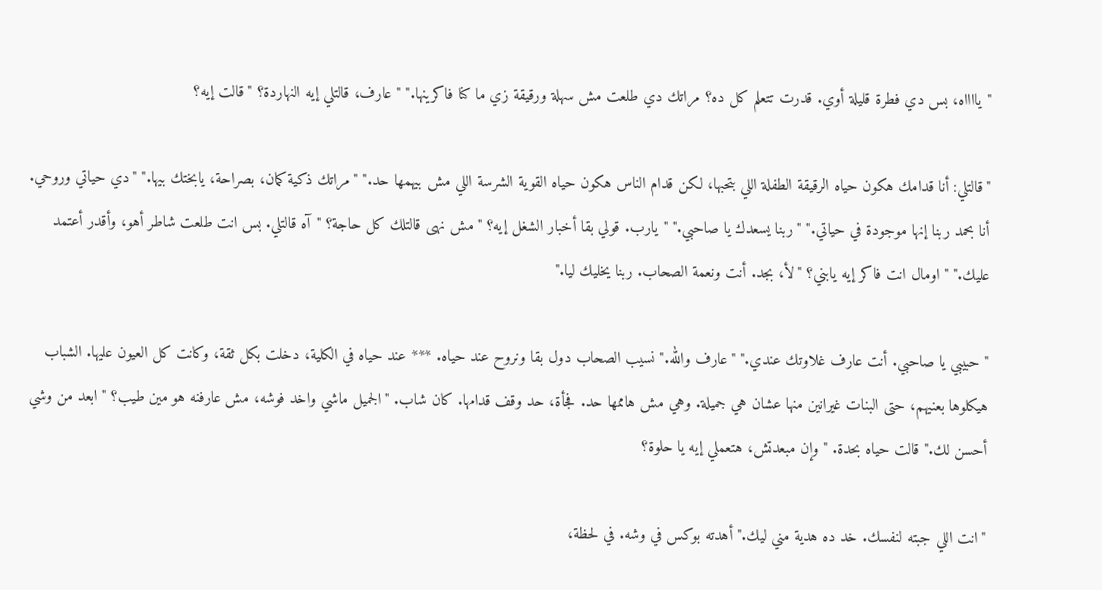"يااااه، بس دي فطرة قليلة أوي. قدرت تتعلم كل ده؟ مراتك دي طلعت مش سهلة ورقيقة زي ما كنا فاكرينها." "عارف، قالتلي إيه النهاردة؟ "قالت إيه؟

"قالتلي: أنا قدامك هكون حياه الرقيقة الطفلة اللي بتحبها، لكن قدام الناس هكون حياه القوية الشرسة اللي مش بيهمها حد." "مراتك ذكية كمان، بصراحة، يابختك بيها." "دي حياتي وروحي. أنا بحمد ربنا إنها موجودة في حياتي." "ربنا يسعدك يا صاحبي." "يارب. قولي بقا أخبار الشغل إيه؟ "مش نهى قالتلك كل حاجة؟ "آه قالتلي. بس انت طلعت شاطر أهو، وأقدر أعتمد عليك." "اومال انت فاكر إيه يابني؟ "لأ، بجد. أنت ونعمة الصحاب. ربنا يخليك ليا."

"حبيبي يا صاحبي. أنت عارف غلاوتك عندي." "عارف والله." نسيب الصحاب دول بقا ونروح عند حياه. *** عند حياه في الكلية، دخلت بكل ثقة، وكانت كل العيون عليها. الشباب هيكلوها بعنيهم، حتى البنات غيرانين منها عشان هي جميلة. وهي مش هاممها حد. فجأة، حد وقف قدامها. كان شاب. "الجميل ماشي واخد فوشه، مش عارفنه هو مين طيب؟ "ابعد من وشي أحسن لك." قالت حياه بحدة. "وإن مبعدتش، هتعملي إيه يا حلوة؟

"انت اللي جبته لنفسك. خد ده هدية مني ليك." أهدته بوكس في وشه. في لحظة،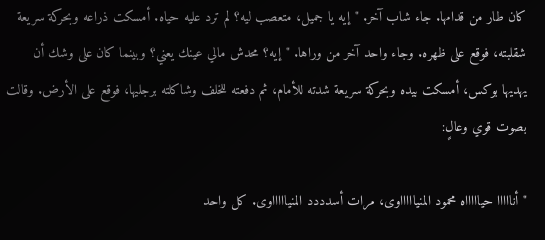كان طار من قدامها. جاء شاب آخر. "إيه يا جميل، متعصب ليه؟ لم ترد عليه حياه. أمسكت ذراعه وبحركة سريعة شقلبته، فوقع على ظهره. وجاء واحد آخر من وراها. "إيه؟ محدش مالي عينك يعني؟ وبينما كان على وشك أن يهديها بوكس، أمسكت بيده وبحركة سريعة شدته للأمام، ثم دفعته للخلف وشاكلته برجليها، فوقع على الأرض. وقالت بصوت قوي وعالٍ:

"أنااااا حياااااه محمود المنياااااوى، مرات أسدددد المنياااااوى. كل واحد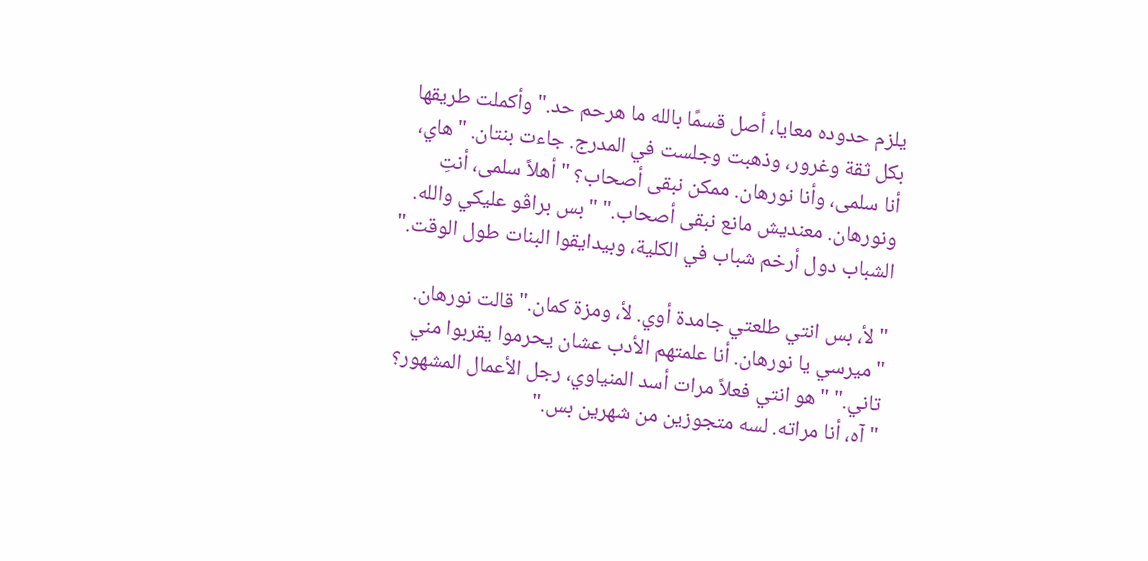يلزم حدوده معايا، أصل قسمًا بالله ما هرحم حد." وأكملت طريقها بكل ثقة وغرور، وذهبت وجلست في المدرج. جاءت بنتان. "هاي، أنا سلمى، وأنا نورهان. ممكن نبقى أصحاب؟ "أهلاً سلمى، أنتِ ونورهان. معنديش مانع نبقى أصحاب." "بس براڤو عليكي والله. الشباب دول أرخم شباب في الكلية، وبيدايقوا البنات طول الوقت."

"لأ، بس انتي طلعتي جامدة أوي. لأ، ومزة كمان." قالت نورهان. "ميرسي يا نورهان. أنا علمتهم الأدب عشان يحرموا يقربوا مني تاني." "هو انتي فعلاً مرات أسد المنياوي، رجل الأعمال المشهور؟ "آه، أنا مراته. لسه متجوزين من شهرين بس."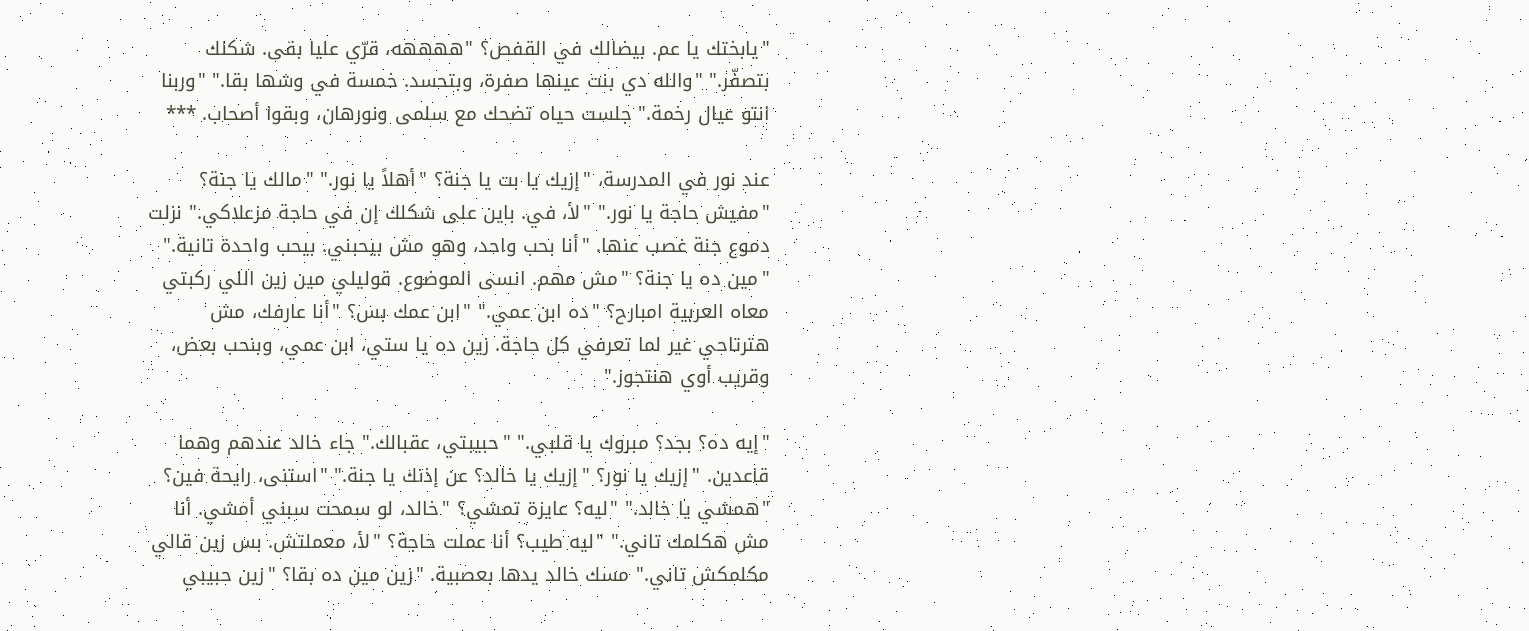"يابختك يا عم. بيضالك في القفص؟ "ههههه، قرّي عليا بقى. شكلك بتصفّر." "والله دي بنت عينها صفرة، وبتحسد. خمسة في وشها بقا." "وربنا انتو عيال رخمة." جلست حياه تضحك مع سلمى ونورهان، وبقوا أصحاب. ***

عند نور في المدرسة، "إزيك يا بت يا جنة؟ "أهلاً يا نور." "مالك يا جنة؟ "مفيش حاجة يا نور." "لأ، في. باين على شكلك إن في حاجة مزعلاكي." نزلت دموع جنة غصب عنها. "أنا بحب واحد، وهو مش بيحبني. بيحب واحدة تانية." "مين ده يا جنة؟ "مش مهم. انسى الموضوع. قوليلي مين زين اللي ركبتي معاه العربية امبارح؟ "ده ابن عمي." "ابن عمك بس؟ "أنا عارفك، مش هترتاحي غير لما تعرفي كل حاجة. زين ده يا ستي، ابن عمي، وبنحب بعض، وقريب أوي هنتجوز."

"إيه ده؟ بجد؟ مبروك يا قلبي." "حبيبتي، عقبالك." جاء خالد عندهم وهما قاعدين. "إزيك يا نور؟ "إزيك يا خالد؟ عن إذنك يا جنة." "استنى، رايحة فين؟ "همشي يا خالد." "ليه؟ عايزة تمشي؟ "خالد، لو سمحت سبني أمشي. أنا مش هكلمك تاني." "ليه طيب؟ أنا عملت حاجة؟ "لأ، معملتش. بس زين قالي مكلمكش تاني." مسك خالد يدها بعصبية. "زين مين ده بقا؟ "زين حبيبي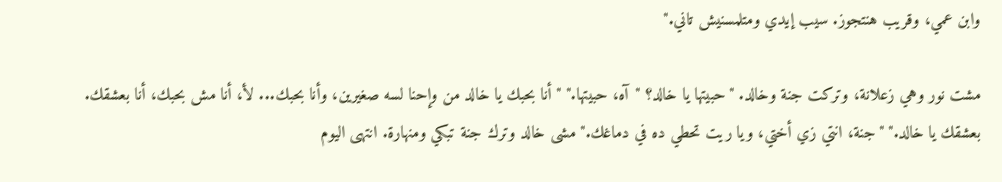وابن عمي، وقريب هنتجوز. سيب إيدي ومتلمسنيش تاني."

مشت نور وهي زعلانة، وتركت جنة وخالد. "حبيتها يا خالد؟ "آه، حبيتها." "أنا بحبك يا خالد من وإحنا لسه صغيرين، وأنا بحبك... لأ، أنا مش بحبك، أنا بعشقك. بعشقك يا خالد." "جنة، انتي زي أختي، ويا ريت تحطي ده في دماغك." مشى خالد وترك جنة تبكي ومنهارة. انتهى اليوم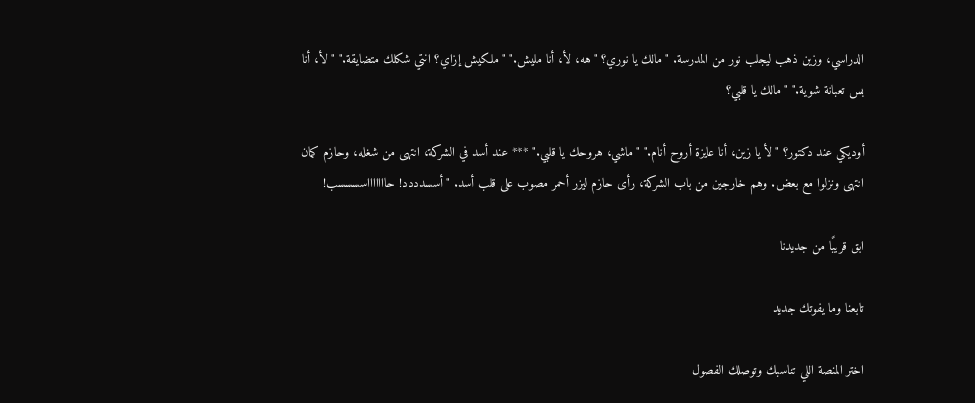الدراسي، وزين ذهب ليجلب نور من المدرسة. "مالك يا نوري؟ "هه، لأ، أنا مليش." "ملكيش إزاي؟ انتي شكلك متضايقة." "لأ، أنا بس تعبانة شوية." "مالك يا قلبي؟

أوديكي عند دكتور؟ "لأ يا زين، أنا عايزة أروح أنام." "ماشي، هروحك يا قلبي." *** عند أسد في الشركة، انتهى من شغله، وحازم كمان انتهى ونزلوا مع بعض. وهم خارجين من باب الشركة، رأى حازم ليزر أحمر مصوب على قلب أسد. "أسسدددد! حاااااااسسسسب!

ابق قريبًا من جديدنا

تابعنا وما يفوتك جديد

اختر المنصة اللي تناسبك وتوصلك الفصول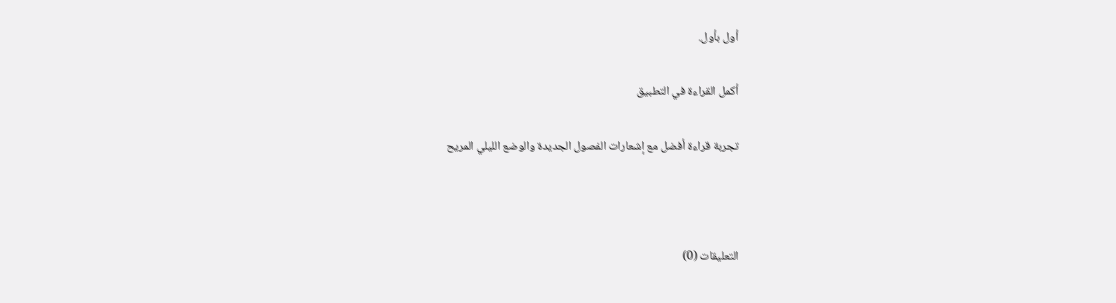أول بأول.

أكمل القراءة في التطبيق

تجربة قراءة أفضل مع إشعارات الفصول الجديدة والوضع الليلي المريح



التعليقات (0)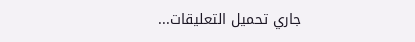جاري تحميل التعليقات...